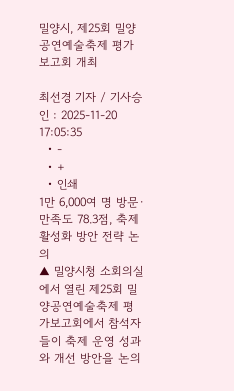밀양시, 제25회 밀양공연예술축제 평가보고회 개최

최선경 기자 / 기사승인 : 2025-11-20 17:05:35
  • -
  • +
  • 인쇄
1만 6,000여 명 방문·만족도 78.3점, 축제 활성화 방안 전략 논의
▲ 밀양시청 소회의실에서 열린 제25회 밀양공연예술축제 평가보고회에서 참석자들이 축제 운영 성과와 개선 방안을 논의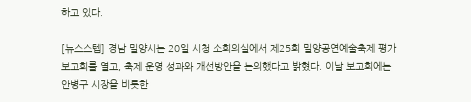하고 있다.

[뉴스스텝] 경남 밀양시는 20일 시청 소회의실에서 제25회 밀양공연예술축제 평가보고회를 열고, 축제 운영 성과와 개선방안을 논의했다고 밝혔다. 이날 보고회에는 안병구 시장을 비롯한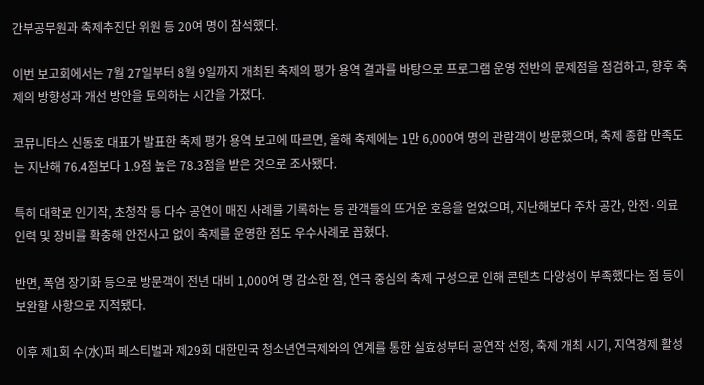간부공무원과 축제추진단 위원 등 20여 명이 참석했다.

이번 보고회에서는 7월 27일부터 8월 9일까지 개최된 축제의 평가 용역 결과를 바탕으로 프로그램 운영 전반의 문제점을 점검하고, 향후 축제의 방향성과 개선 방안을 토의하는 시간을 가졌다.

코뮤니타스 신동호 대표가 발표한 축제 평가 용역 보고에 따르면, 올해 축제에는 1만 6,000여 명의 관람객이 방문했으며, 축제 종합 만족도는 지난해 76.4점보다 1.9점 높은 78.3점을 받은 것으로 조사됐다.

특히 대학로 인기작, 초청작 등 다수 공연이 매진 사례를 기록하는 등 관객들의 뜨거운 호응을 얻었으며, 지난해보다 주차 공간, 안전·의료 인력 및 장비를 확충해 안전사고 없이 축제를 운영한 점도 우수사례로 꼽혔다.

반면, 폭염 장기화 등으로 방문객이 전년 대비 1,000여 명 감소한 점, 연극 중심의 축제 구성으로 인해 콘텐츠 다양성이 부족했다는 점 등이 보완할 사항으로 지적됐다.

이후 제1회 수(水)퍼 페스티벌과 제29회 대한민국 청소년연극제와의 연계를 통한 실효성부터 공연작 선정, 축제 개최 시기, 지역경제 활성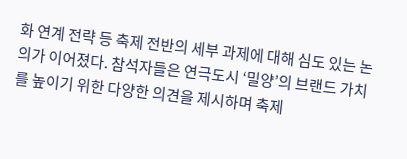화 연계 전략 등 축제 전반의 세부 과제에 대해 심도 있는 논의가 이어졌다. 참석자들은 연극도시 ‘밀양’의 브랜드 가치를 높이기 위한 다양한 의견을 제시하며 축제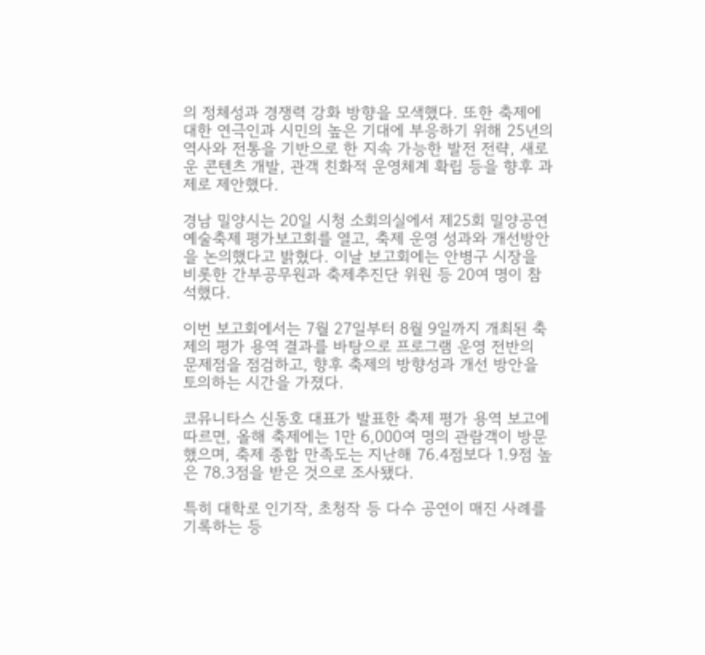의 정체성과 경쟁력 강화 방향을 모색했다. 또한 축제에 대한 연극인과 시민의 높은 기대에 부응하기 위해 25년의 역사와 전통을 기반으로 한 지속 가능한 발전 전략, 새로운 콘텐츠 개발, 관객 친화적 운영체계 확립 등을 향후 과제로 제안했다.

경남 밀양시는 20일 시청 소회의실에서 제25회 밀양공연예술축제 평가보고회를 열고, 축제 운영 성과와 개선방안을 논의했다고 밝혔다. 이날 보고회에는 안병구 시장을 비롯한 간부공무원과 축제추진단 위원 등 20여 명이 참석했다.

이번 보고회에서는 7월 27일부터 8월 9일까지 개최된 축제의 평가 용역 결과를 바탕으로 프로그램 운영 전반의 문제점을 점검하고, 향후 축제의 방향성과 개선 방안을 토의하는 시간을 가졌다.

코뮤니타스 신동호 대표가 발표한 축제 평가 용역 보고에 따르면, 올해 축제에는 1만 6,000여 명의 관람객이 방문했으며, 축제 종합 만족도는 지난해 76.4점보다 1.9점 높은 78.3점을 받은 것으로 조사됐다.

특히 대학로 인기작, 초청작 등 다수 공연이 매진 사례를 기록하는 등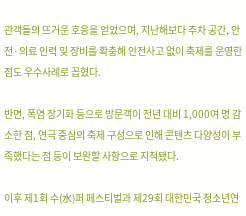관객들의 뜨거운 호응을 얻었으며, 지난해보다 주차 공간, 안전·의료 인력 및 장비를 확충해 안전사고 없이 축제를 운영한 점도 우수사례로 꼽혔다.

반면, 폭염 장기화 등으로 방문객이 전년 대비 1,000여 명 감소한 점, 연극 중심의 축제 구성으로 인해 콘텐츠 다양성이 부족했다는 점 등이 보완할 사항으로 지적됐다.

이후 제1회 수(水)퍼 페스티벌과 제29회 대한민국 청소년연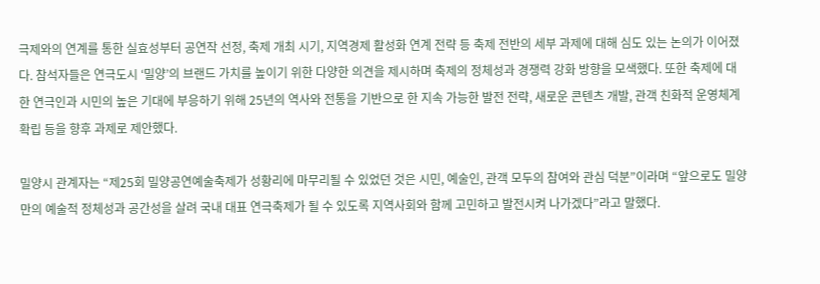극제와의 연계를 통한 실효성부터 공연작 선정, 축제 개최 시기, 지역경제 활성화 연계 전략 등 축제 전반의 세부 과제에 대해 심도 있는 논의가 이어졌다. 참석자들은 연극도시 ‘밀양’의 브랜드 가치를 높이기 위한 다양한 의견을 제시하며 축제의 정체성과 경쟁력 강화 방향을 모색했다. 또한 축제에 대한 연극인과 시민의 높은 기대에 부응하기 위해 25년의 역사와 전통을 기반으로 한 지속 가능한 발전 전략, 새로운 콘텐츠 개발, 관객 친화적 운영체계 확립 등을 향후 과제로 제안했다.

밀양시 관계자는 “제25회 밀양공연예술축제가 성황리에 마무리될 수 있었던 것은 시민, 예술인, 관객 모두의 참여와 관심 덕분”이라며 “앞으로도 밀양만의 예술적 정체성과 공간성을 살려 국내 대표 연극축제가 될 수 있도록 지역사회와 함께 고민하고 발전시켜 나가겠다”라고 말했다.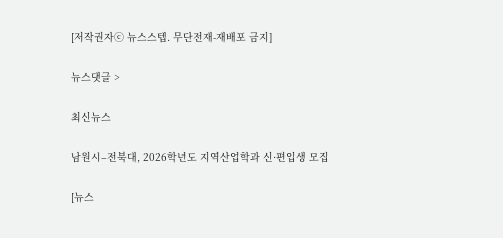[저작권자ⓒ 뉴스스텝. 무단전재-재배포 금지]

뉴스댓글 >

최신뉴스

남원시–전북대, 2026학년도 지역산업학과 신·편입생 모집

[뉴스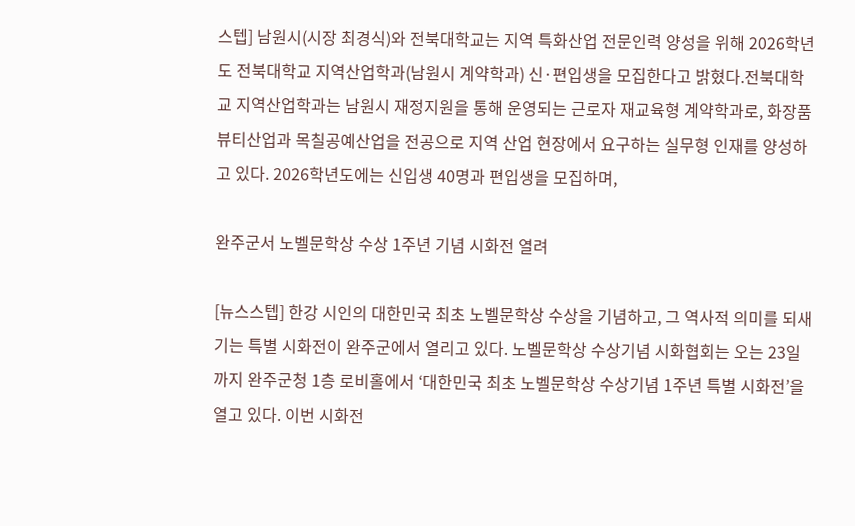스텝] 남원시(시장 최경식)와 전북대학교는 지역 특화산업 전문인력 양성을 위해 2026학년도 전북대학교 지역산업학과(남원시 계약학과) 신·편입생을 모집한다고 밝혔다.전북대학교 지역산업학과는 남원시 재정지원을 통해 운영되는 근로자 재교육형 계약학과로, 화장품뷰티산업과 목칠공예산업을 전공으로 지역 산업 현장에서 요구하는 실무형 인재를 양성하고 있다. 2026학년도에는 신입생 40명과 편입생을 모집하며,

완주군서 노벨문학상 수상 1주년 기념 시화전 열려

[뉴스스텝] 한강 시인의 대한민국 최초 노벨문학상 수상을 기념하고, 그 역사적 의미를 되새기는 특별 시화전이 완주군에서 열리고 있다. 노벨문학상 수상기념 시화협회는 오는 23일까지 완주군청 1층 로비홀에서 ‘대한민국 최초 노벨문학상 수상기념 1주년 특별 시화전’을 열고 있다. 이번 시화전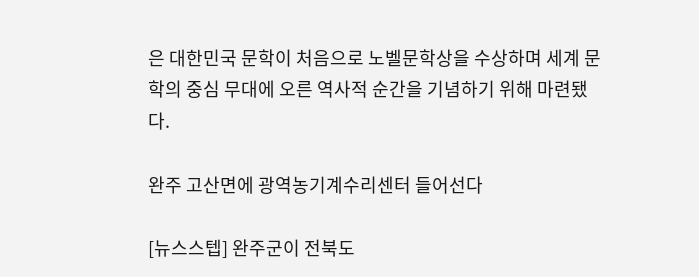은 대한민국 문학이 처음으로 노벨문학상을 수상하며 세계 문학의 중심 무대에 오른 역사적 순간을 기념하기 위해 마련됐다.

완주 고산면에 광역농기계수리센터 들어선다

[뉴스스텝] 완주군이 전북도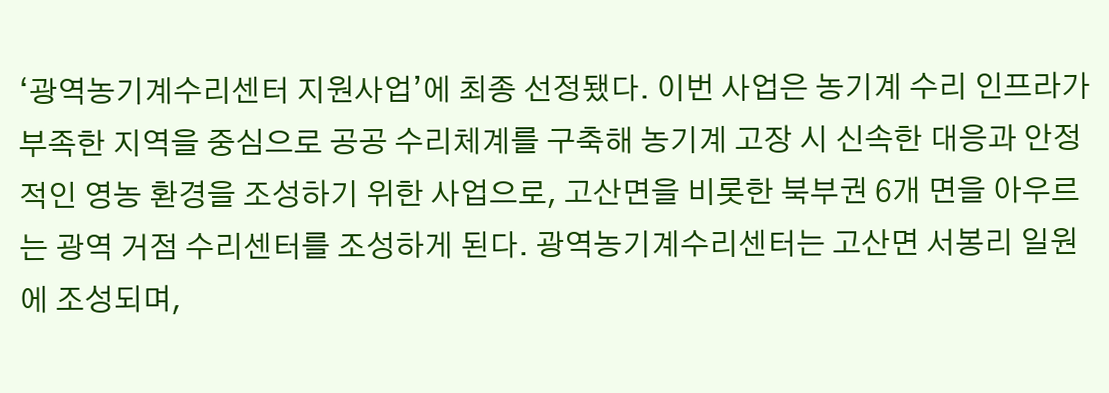‘광역농기계수리센터 지원사업’에 최종 선정됐다. 이번 사업은 농기계 수리 인프라가 부족한 지역을 중심으로 공공 수리체계를 구축해 농기계 고장 시 신속한 대응과 안정적인 영농 환경을 조성하기 위한 사업으로, 고산면을 비롯한 북부권 6개 면을 아우르는 광역 거점 수리센터를 조성하게 된다. 광역농기계수리센터는 고산면 서봉리 일원에 조성되며,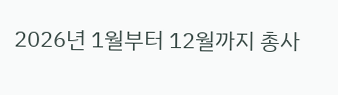2026년 1월부터 12월까지 총사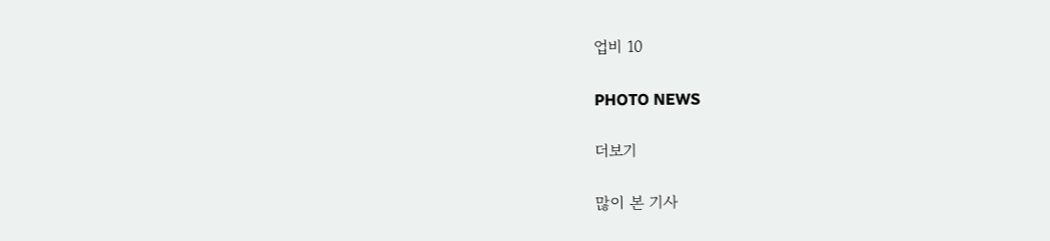업비 10

PHOTO NEWS

더보기

많이 본 기사